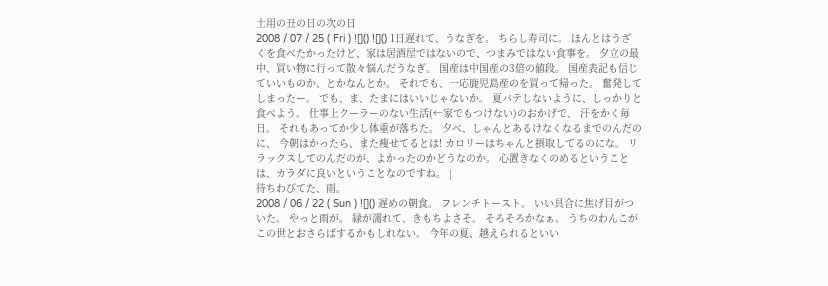土用の丑の日の次の日
2008 / 07 / 25 ( Fri ) ![]() ![]() 1日遅れて、うなぎを。 ちらし寿司に。 ほんとはうざくを食べたかったけど、家は居酒屋ではないので、つまみではない食事を。 夕立の最中、買い物に行って散々悩んだうなぎ。 国産は中国産の3倍の値段。 国産表記も信じていいものか、とかなんとか。 それでも、一応鹿児島産のを買って帰った。 奮発してしまったー。 でも、ま、たまにはいいじゃないか。 夏バテしないように、しっかりと食べよう。 仕事上クーラーのない生活(←家でもつけない)のおかげで、 汗をかく毎日。 それもあってか少し体重が落ちた。 夕べ、しゃんとあるけなくなるまでのんだのに、 今朝はかったら、また痩せてるとは! カロリーはちゃんと摂取してるのにな。 リラックスしてのんだのが、よかったのかどうなのか。 心置きなくのめるということは、カラダに良いということなのですね。 |
待ちわびてた、雨。
2008 / 06 / 22 ( Sun ) ![]() 遅めの朝食。 フレンチトースト。 いい具合に焦げ目がついた。 やっと雨が。 緑が濡れて、きもちよさそ。 そろそろかなぁ。 うちのわんこがこの世とおさらばするかもしれない。 今年の夏、越えられるといい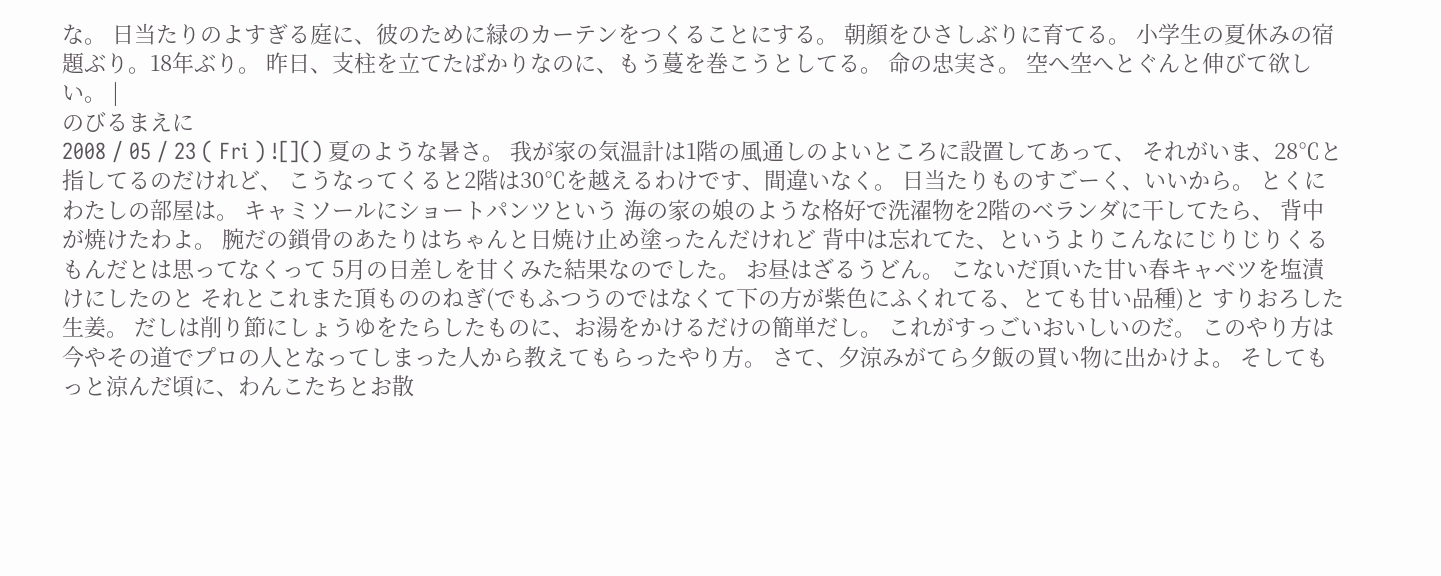な。 日当たりのよすぎる庭に、彼のために緑のカーテンをつくることにする。 朝顔をひさしぶりに育てる。 小学生の夏休みの宿題ぶり。18年ぶり。 昨日、支柱を立てたばかりなのに、もう蔓を巻こうとしてる。 命の忠実さ。 空へ空へとぐんと伸びて欲しい。 |
のびるまえに
2008 / 05 / 23 ( Fri ) ![]() 夏のような暑さ。 我が家の気温計は1階の風通しのよいところに設置してあって、 それがいま、28℃と指してるのだけれど、 こうなってくると2階は30℃を越えるわけです、間違いなく。 日当たりものすごーく、いいから。 とくにわたしの部屋は。 キャミソールにショートパンツという 海の家の娘のような格好で洗濯物を2階のベランダに干してたら、 背中が焼けたわよ。 腕だの鎖骨のあたりはちゃんと日焼け止め塗ったんだけれど 背中は忘れてた、というよりこんなにじりじりくるもんだとは思ってなくって 5月の日差しを甘くみた結果なのでした。 お昼はざるうどん。 こないだ頂いた甘い春キャベツを塩漬けにしたのと それとこれまた頂もののねぎ(でもふつうのではなくて下の方が紫色にふくれてる、とても甘い品種)と すりおろした生姜。 だしは削り節にしょうゆをたらしたものに、お湯をかけるだけの簡単だし。 これがすっごいおいしいのだ。 このやり方は今やその道でプロの人となってしまった人から教えてもらったやり方。 さて、夕涼みがてら夕飯の買い物に出かけよ。 そしてもっと涼んだ頃に、わんこたちとお散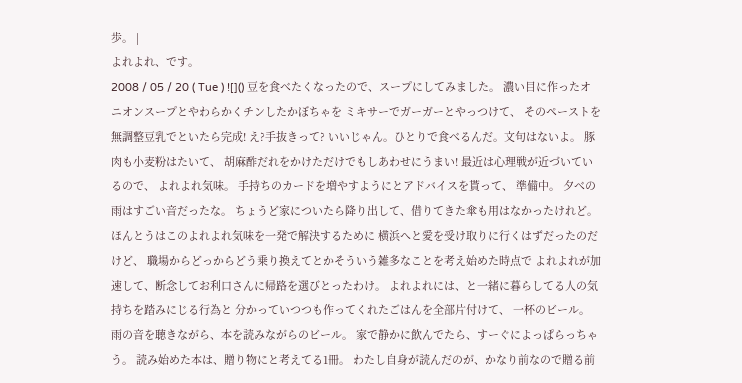歩。 |
よれよれ、です。
2008 / 05 / 20 ( Tue ) ![]() 豆を食べたくなったので、スープにしてみました。 濃い目に作ったオニオンスープとやわらかくチンしたかぼちゃを ミキサーでガーガーとやっつけて、 そのペーストを無調整豆乳でといたら完成! え?手抜きって? いいじゃん。ひとりで食べるんだ。文句はないよ。 豚肉も小麦粉はたいて、 胡麻酢だれをかけただけでもしあわせにうまい! 最近は心理戦が近づいているので、 よれよれ気味。 手持ちのカードを増やすようにとアドバイスを貰って、 準備中。 夕べの雨はすごい音だったな。 ちょうど家についたら降り出して、借りてきた傘も用はなかったけれど。 ほんとうはこのよれよれ気味を一発で解決するために 横浜へと愛を受け取りに行くはずだったのだけど、 職場からどっからどう乗り換えてとかそういう雑多なことを考え始めた時点で よれよれが加速して、断念してお利口さんに帰路を選びとったわけ。 よれよれには、と一緒に暮らしてる人の気持ちを踏みにじる行為と 分かっていつつも作ってくれたごはんを全部片付けて、 一杯のビール。 雨の音を聴きながら、本を読みながらのビール。 家で静かに飲んでたら、すーぐによっぱらっちゃう。 読み始めた本は、贈り物にと考えてる1冊。 わたし自身が読んだのが、かなり前なので贈る前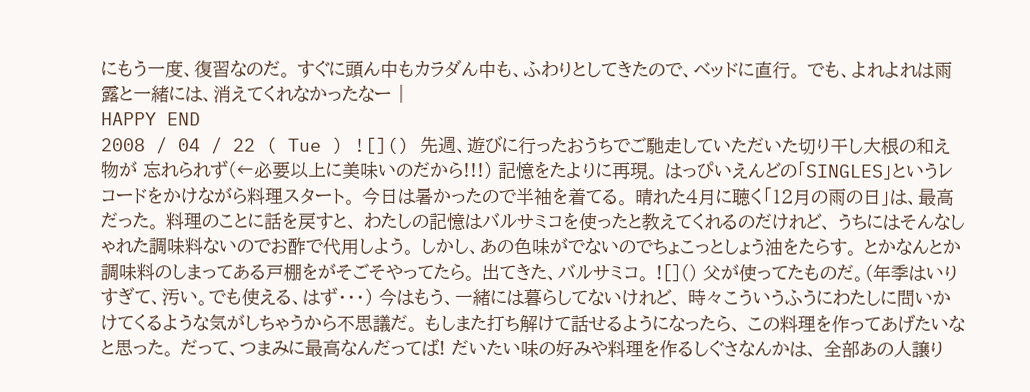にもう一度、復習なのだ。 すぐに頭ん中もカラダん中も、ふわりとしてきたので、ベッドに直行。 でも、よれよれは雨露と一緒には、消えてくれなかったなー |
HAPPY END
2008 / 04 / 22 ( Tue ) ![]() 先週、遊びに行ったおうちでご馳走していただいた切り干し大根の和え物が 忘れられず(←必要以上に美味いのだから!!!) 記憶をたよりに再現。 はっぴいえんどの「SINGLES」というレコードをかけながら料理スタート。 今日は暑かったので半袖を着てる。 晴れた4月に聴く「12月の雨の日」は、最高だった。 料理のことに話を戻すと、 わたしの記憶はバルサミコを使ったと教えてくれるのだけれど、 うちにはそんなしゃれた調味料ないのでお酢で代用しよう。 しかし、あの色味がでないのでちょこっとしょう油をたらす。 とかなんとか調味料のしまってある戸棚をがそごそやってたら。 出てきた、バルサミコ。 ![]() 父が使ってたものだ。(年季はいりすぎて、汚い。でも使える、はず・・・) 今はもう、一緒には暮らしてないけれど、 時々こういうふうにわたしに問いかけてくるような気がしちゃうから不思議だ。 もしまた打ち解けて話せるようになったら、 この料理を作ってあげたいなと思った。 だって、つまみに最高なんだってば! だいたい味の好みや料理を作るしぐさなんかは、 全部あの人譲り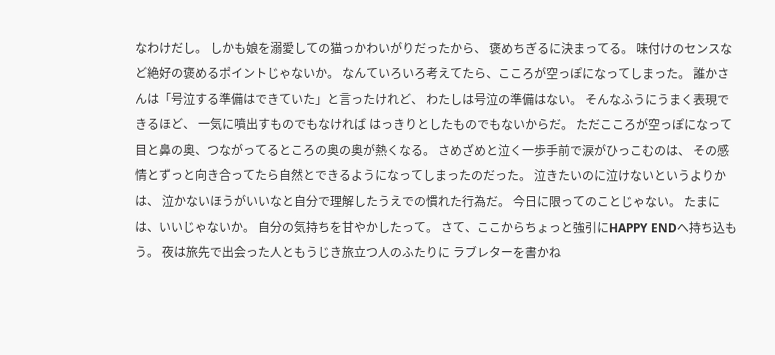なわけだし。 しかも娘を溺愛しての猫っかわいがりだったから、 褒めちぎるに決まってる。 味付けのセンスなど絶好の褒めるポイントじゃないか。 なんていろいろ考えてたら、こころが空っぽになってしまった。 誰かさんは「号泣する準備はできていた」と言ったけれど、 わたしは号泣の準備はない。 そんなふうにうまく表現できるほど、 一気に噴出すものでもなければ はっきりとしたものでもないからだ。 ただこころが空っぽになって 目と鼻の奥、つながってるところの奥の奥が熱くなる。 さめざめと泣く一歩手前で涙がひっこむのは、 その感情とずっと向き合ってたら自然とできるようになってしまったのだった。 泣きたいのに泣けないというよりかは、 泣かないほうがいいなと自分で理解したうえでの慣れた行為だ。 今日に限ってのことじゃない。 たまには、いいじゃないか。 自分の気持ちを甘やかしたって。 さて、ここからちょっと強引にHAPPY ENDへ持ち込もう。 夜は旅先で出会った人ともうじき旅立つ人のふたりに ラブレターを書かね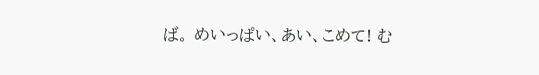ば。 めいっぱい、あい、こめて! む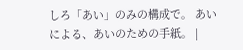しろ「あい」のみの構成で。 あいによる、あいのための手紙。 |